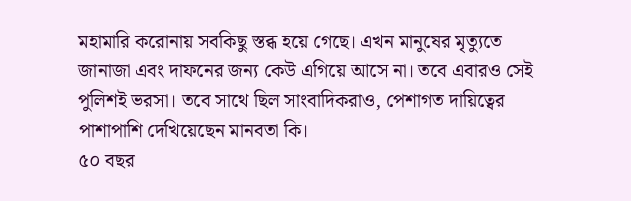মহামারি করোনায় সবকিছু স্তব্ধ হয়ে গেছে। এখন মানুষের মৃত্যুতে জানাজা এবং দাফনের জন্য কেউ এগিয়ে আসে না। তবে এবারও সেই পুলিশই ভরসা। তবে সাথে ছিল সাংবাদিকরাও, পেশাগত দায়িত্বের পাশাপাশি দেখিয়েছেন মানবতা কি।
৫০ বছর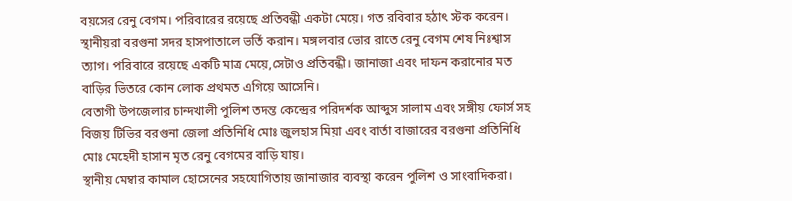বয়সের রেনু বেগম। পরিবারের রয়েছে প্রতিবন্ধী একটা মেয়ে। গত রবিবার হঠাৎ স্টক করেন। স্থানীয়রা বরগুনা সদর হাসপাতালে ভর্তি করান। মঙ্গলবার ভোর রাতে রেনু বেগম শেষ নিঃশ্বাস ত্যাগ। পরিবারে রয়েছে একটি মাত্র মেয়ে,সেটাও প্রতিবন্ধী। জানাজা এবং দাফন করানোর মত বাড়ির ভিতরে কোন লোক প্রথমত এগিয়ে আসেনি।
বেতাগী উপজেলার চান্দখালী পুলিশ তদন্ত কেন্দ্রের পরিদর্শক আব্দুস সালাম এবং সঙ্গীয় ফোর্স সহ বিজয় টিভির বরগুনা জেলা প্রতিনিধি মোঃ জুলহাস মিয়া এবং বার্তা বাজারের বরগুনা প্রতিনিধি মোঃ মেহেদী হাসান মৃত রেনু বেগমের বাড়ি যায়।
স্থানীয় মেম্বার কামাল হোসেনের সহযোগিতায় জানাজার ব্যবস্থা করেন পুলিশ ও সাংবাদিকরা।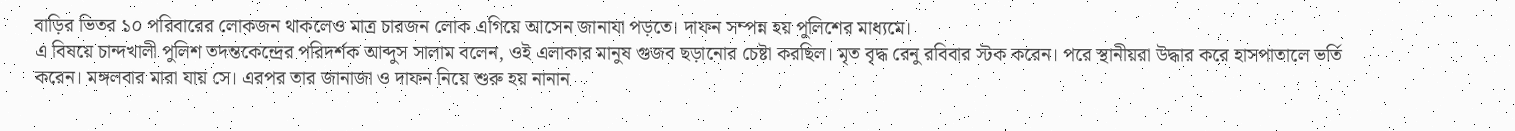বাড়ির ভিতর ১০ পরিবারের লোকজন থাকলেও মাত্র চারজন লোক এগিয়ে আসেন জানাযা পড়তে। দাফন সম্পন্ন হয় পুলিশের মাধ্যমে।
এ বিষয়ে চান্দখালী পুলিশ তদন্তকেন্দ্রের পরিদর্শক আব্দুস সালাম বলেন, ওই এলাকার মানুষ গুজব ছড়ানোর চেষ্টা করছিল। মৃত বৃদ্ধ রেনু রবিবার স্টক করেন। পরে স্থানীয়রা উদ্ধার করে হাসপাতালে ভর্তি করেন। মঙ্গলবার মারা যায় সে। এরপর তার জানাজা ও দাফন নিয়ে শুরু হয় নানান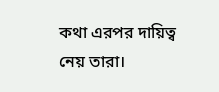কথা এরপর দায়িত্ব নেয় তারা।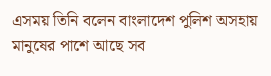এসময় তিনি বলেন বাংলাদেশ পুলিশ অসহায় মানুষের পাশে আছে সব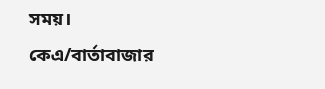সময়।
কেএ/বার্তাবাজার